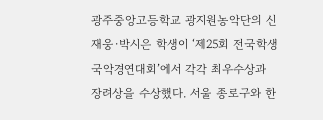광주중앙고등학교 광지원농악단의 신재웅·박시은 학생이 ‘제25회 전국학생국악경연대회’에서 각각 최우수상과 장려상을 수상했다. 서울 종로구와 한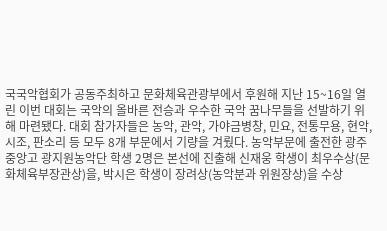국국악협회가 공동주최하고 문화체육관광부에서 후원해 지난 15~16일 열린 이번 대회는 국악의 올바른 전승과 우수한 국악 꿈나무들을 선발하기 위해 마련됐다. 대회 참가자들은 농악, 관악, 가야금병창, 민요, 전통무용, 현악, 시조, 판소리 등 모두 8개 부문에서 기량을 겨뤘다. 농악부문에 출전한 광주중앙고 광지원농악단 학생 2명은 본선에 진출해 신재웅 학생이 최우수상(문화체육부장관상)을, 박시은 학생이 장려상(농악분과 위원장상)을 수상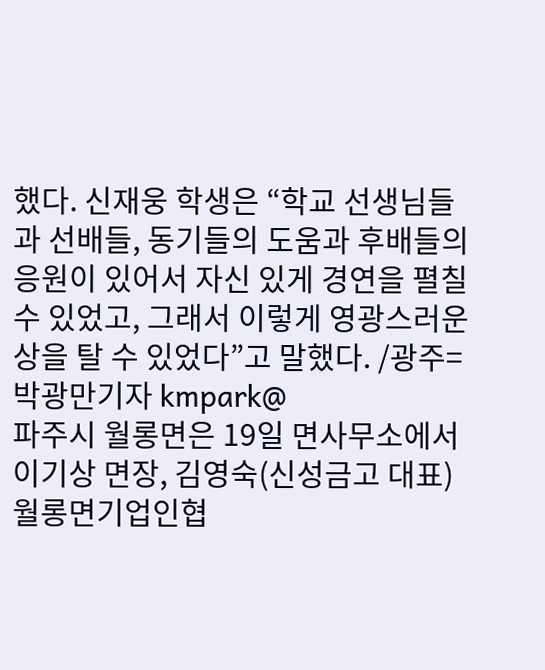했다. 신재웅 학생은 “학교 선생님들과 선배들, 동기들의 도움과 후배들의 응원이 있어서 자신 있게 경연을 펼칠 수 있었고, 그래서 이렇게 영광스러운 상을 탈 수 있었다”고 말했다. /광주=박광만기자 kmpark@
파주시 월롱면은 19일 면사무소에서 이기상 면장, 김영숙(신성금고 대표) 월롱면기업인협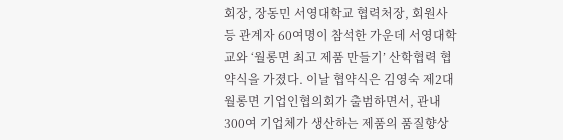회장, 장동민 서영대학교 협력처장, 회원사 등 관계자 60여명이 참석한 가운데 서영대학교와 ‘월롱면 최고 제품 만들기’ 산학협력 협약식을 가졌다. 이날 협약식은 김영숙 제2대 월롱면 기업인협의회가 출범하면서, 관내 300여 기업체가 생산하는 제품의 품질향상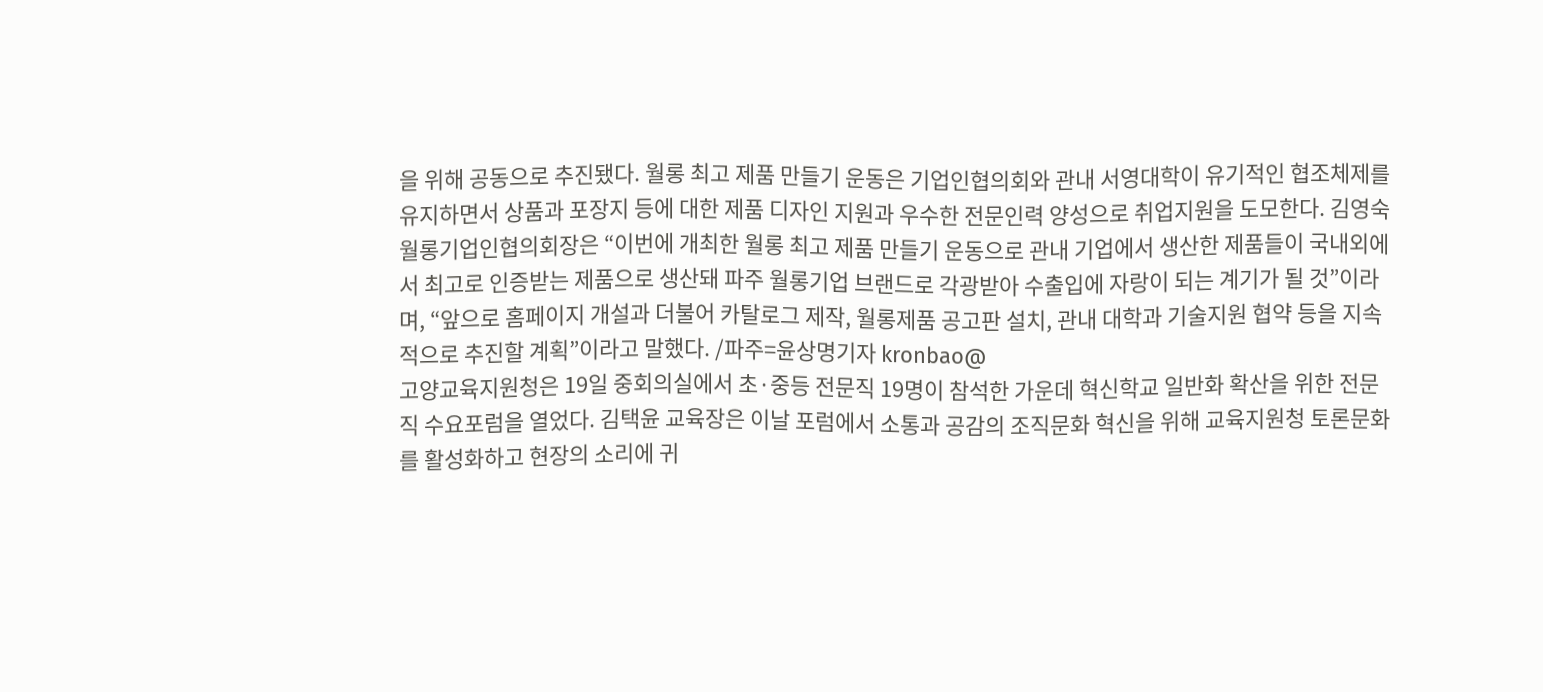을 위해 공동으로 추진됐다. 월롱 최고 제품 만들기 운동은 기업인협의회와 관내 서영대학이 유기적인 협조체제를 유지하면서 상품과 포장지 등에 대한 제품 디자인 지원과 우수한 전문인력 양성으로 취업지원을 도모한다. 김영숙 월롱기업인협의회장은 “이번에 개최한 월롱 최고 제품 만들기 운동으로 관내 기업에서 생산한 제품들이 국내외에서 최고로 인증받는 제품으로 생산돼 파주 월롱기업 브랜드로 각광받아 수출입에 자랑이 되는 계기가 될 것”이라며, “앞으로 홈페이지 개설과 더불어 카탈로그 제작, 월롱제품 공고판 설치, 관내 대학과 기술지원 협약 등을 지속적으로 추진할 계획”이라고 말했다. /파주=윤상명기자 kronbao@
고양교육지원청은 19일 중회의실에서 초·중등 전문직 19명이 참석한 가운데 혁신학교 일반화 확산을 위한 전문직 수요포럼을 열었다. 김택윤 교육장은 이날 포럼에서 소통과 공감의 조직문화 혁신을 위해 교육지원청 토론문화를 활성화하고 현장의 소리에 귀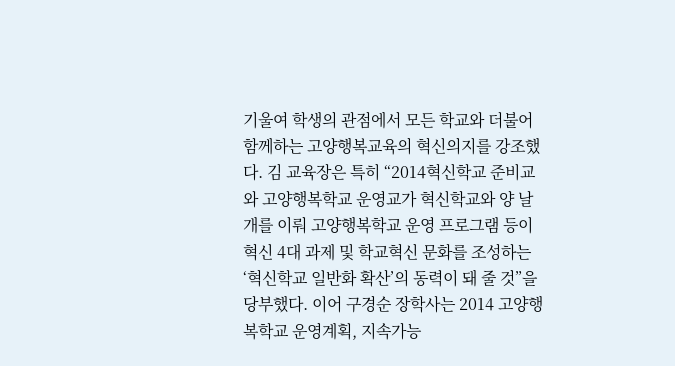기울여 학생의 관점에서 모든 학교와 더불어 함께하는 고양행복교육의 혁신의지를 강조했다. 김 교육장은 특히 “2014혁신학교 준비교와 고양행복학교 운영교가 혁신학교와 양 날개를 이뤄 고양행복학교 운영 프로그램 등이 혁신 4대 과제 및 학교혁신 문화를 조성하는 ‘혁신학교 일반화 확산’의 동력이 돼 줄 것”을 당부했다. 이어 구경순 장학사는 2014 고양행복학교 운영계획, 지속가능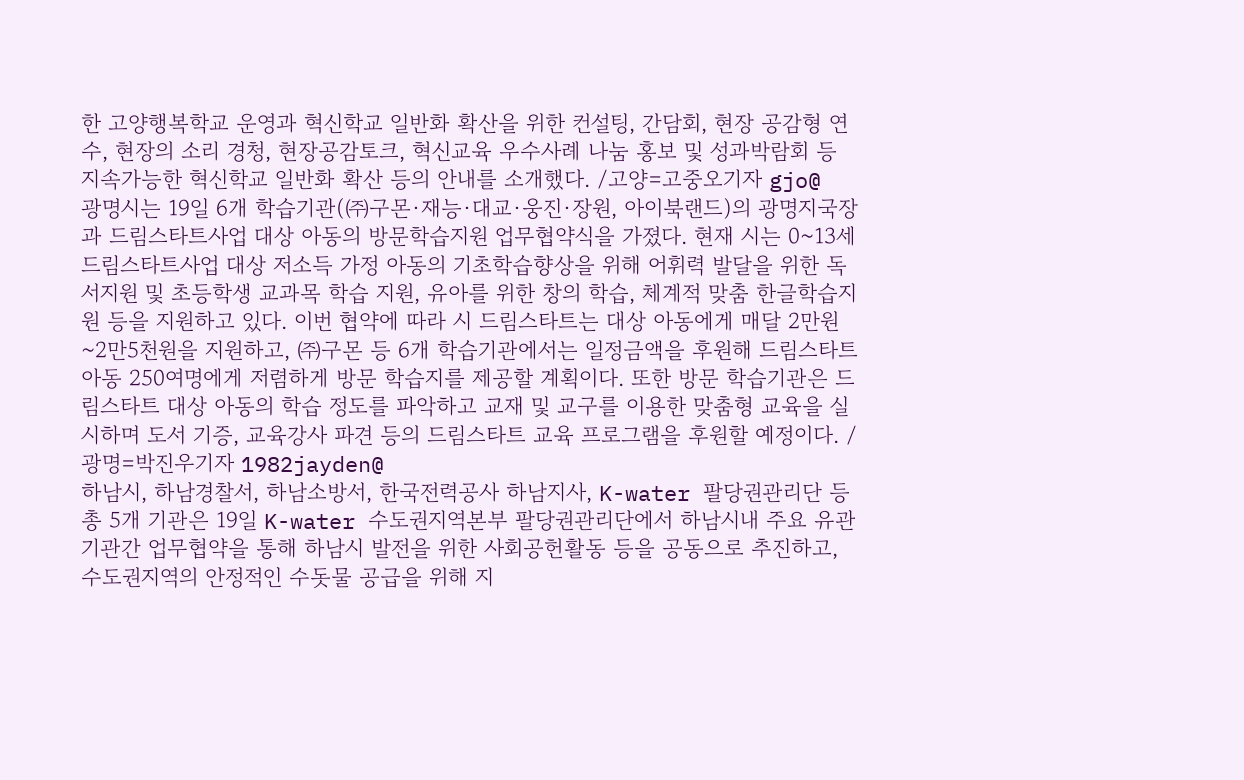한 고양행복학교 운영과 혁신학교 일반화 확산을 위한 컨설팅, 간담회, 현장 공감형 연수, 현장의 소리 경청, 현장공감토크, 혁신교육 우수사례 나눔 홍보 및 성과박람회 등 지속가능한 혁신학교 일반화 확산 등의 안내를 소개했다. /고양=고중오기자 gjo@
광명시는 19일 6개 학습기관(㈜구몬·재능·대교·웅진·장원, 아이북랜드)의 광명지국장과 드림스타트사업 대상 아동의 방문학습지원 업무협약식을 가졌다. 현재 시는 0~13세 드림스타트사업 대상 저소득 가정 아동의 기초학습향상을 위해 어휘력 발달을 위한 독서지원 및 초등학생 교과목 학습 지원, 유아를 위한 창의 학습, 체계적 맞춤 한글학습지원 등을 지원하고 있다. 이번 협약에 따라 시 드림스타트는 대상 아동에게 매달 2만원~2만5천원을 지원하고, ㈜구몬 등 6개 학습기관에서는 일정금액을 후원해 드림스타트 아동 250여명에게 저렴하게 방문 학습지를 제공할 계획이다. 또한 방문 학습기관은 드림스타트 대상 아동의 학습 정도를 파악하고 교재 및 교구를 이용한 맞춤형 교육을 실시하며 도서 기증, 교육강사 파견 등의 드림스타트 교육 프로그램을 후원할 예정이다. /광명=박진우기자 1982jayden@
하남시, 하남경찰서, 하남소방서, 한국전력공사 하남지사, K-water 팔당권관리단 등 총 5개 기관은 19일 K-water 수도권지역본부 팔당권관리단에서 하남시내 주요 유관기관간 업무협약을 통해 하남시 발전을 위한 사회공헌활동 등을 공동으로 추진하고, 수도권지역의 안정적인 수돗물 공급을 위해 지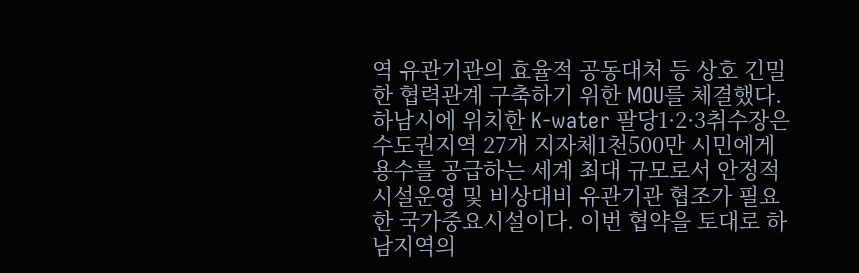역 유관기관의 효율적 공동대처 등 상호 긴밀한 협력관계 구축하기 위한 MOU를 체결했다. 하남시에 위치한 K-water 팔당1·2·3취수장은 수도권지역 27개 지자체1천500만 시민에게 용수를 공급하는 세계 최대 규모로서 안정적 시설운영 및 비상대비 유관기관 협조가 필요한 국가중요시설이다. 이번 협약을 토대로 하남지역의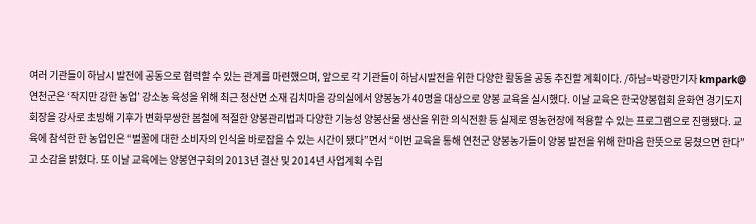여러 기관들이 하남시 발전에 공동으로 협력할 수 있는 관계를 마련했으며, 앞으로 각 기관들이 하남시발전을 위한 다양한 활동을 공동 추진할 계획이다. /하남=박광만기자 kmpark@
연천군은 ‘작지만 강한 농업’ 강소농 육성을 위해 최근 청산면 소재 김치마을 강의실에서 양봉농가 40명을 대상으로 양봉 교육을 실시했다. 이날 교육은 한국양봉협회 윤화연 경기도지회장을 강사로 초빙해 기후가 변화무쌍한 봄철에 적절한 양봉관리법과 다양한 기능성 양봉산물 생산을 위한 의식전환 등 실제로 영농현장에 적용할 수 있는 프로그램으로 진행됐다. 교육에 참석한 한 농업인은 “벌꿀에 대한 소비자의 인식을 바로잡을 수 있는 시간이 됐다”면서 “이번 교육을 통해 연천군 양봉농가들이 양봉 발전을 위해 한마음 한뜻으로 뭉쳤으면 한다”고 소감을 밝혔다. 또 이날 교육에는 양봉연구회의 2013년 결산 및 2014년 사업계획 수립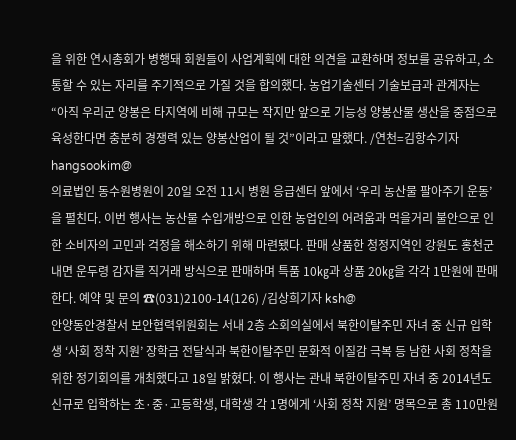을 위한 연시총회가 병행돼 회원들이 사업계획에 대한 의견을 교환하며 정보를 공유하고, 소통할 수 있는 자리를 주기적으로 가질 것을 합의했다. 농업기술센터 기술보급과 관계자는 “아직 우리군 양봉은 타지역에 비해 규모는 작지만 앞으로 기능성 양봉산물 생산을 중점으로 육성한다면 충분히 경쟁력 있는 양봉산업이 될 것”이라고 말했다. /연천=김항수기자 hangsookim@
의료법인 동수원병원이 20일 오전 11시 병원 응급센터 앞에서 ‘우리 농산물 팔아주기 운동’을 펼친다. 이번 행사는 농산물 수입개방으로 인한 농업인의 어려움과 먹을거리 불안으로 인한 소비자의 고민과 걱정을 해소하기 위해 마련됐다. 판매 상품한 청정지역인 강원도 홍천군 내면 운두령 감자를 직거래 방식으로 판매하며 특품 10㎏과 상품 20㎏을 각각 1만원에 판매한다. 예약 및 문의 ☎(031)2100-14(126) /김상희기자 ksh@
안양동안경찰서 보안협력위원회는 서내 2층 소회의실에서 북한이탈주민 자녀 중 신규 입학생 ‘사회 정착 지원’ 장학금 전달식과 북한이탈주민 문화적 이질감 극복 등 남한 사회 정착을 위한 정기회의를 개최했다고 18일 밝혔다. 이 행사는 관내 북한이탈주민 자녀 중 2014년도 신규로 입학하는 초·중·고등학생, 대학생 각 1명에게 ‘사회 정착 지원’ 명목으로 총 110만원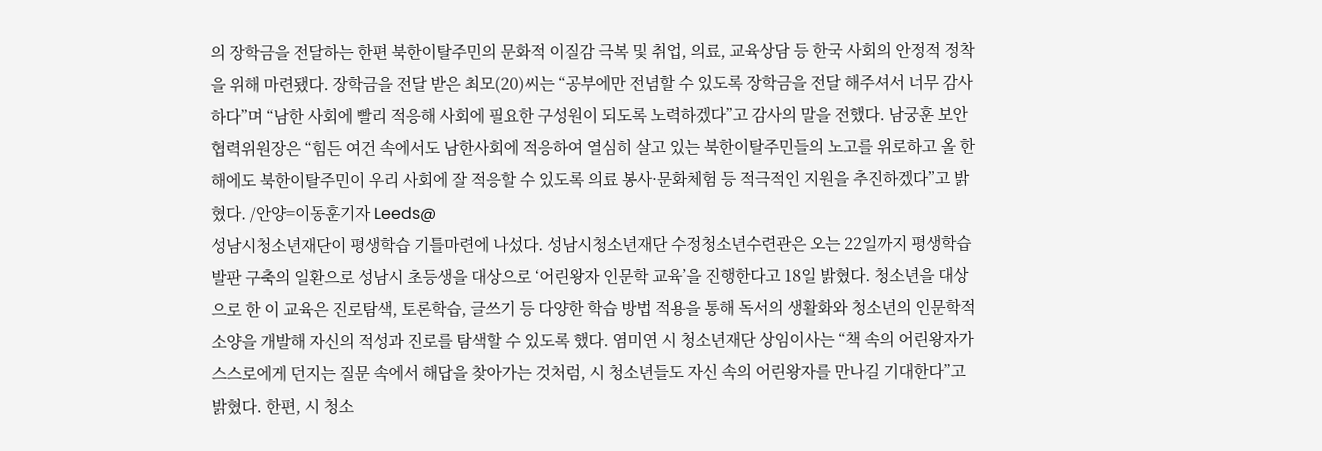의 장학금을 전달하는 한편 북한이탈주민의 문화적 이질감 극복 및 취업, 의료, 교육상담 등 한국 사회의 안정적 정착을 위해 마련됐다. 장학금을 전달 받은 최모(20)씨는 “공부에만 전념할 수 있도록 장학금을 전달 해주셔서 너무 감사하다”며 “남한 사회에 빨리 적응해 사회에 필요한 구성원이 되도록 노력하겠다”고 감사의 말을 전했다. 남궁훈 보안협력위원장은 “힘든 여건 속에서도 남한사회에 적응하여 열심히 살고 있는 북한이탈주민들의 노고를 위로하고 올 한해에도 북한이탈주민이 우리 사회에 잘 적응할 수 있도록 의료 봉사·문화체험 등 적극적인 지원을 추진하겠다”고 밝혔다. /안양=이동훈기자 Leeds@
성남시청소년재단이 평생학습 기틀마련에 나섰다. 성남시청소년재단 수정청소년수련관은 오는 22일까지 평생학습 발판 구축의 일환으로 성남시 초등생을 대상으로 ‘어린왕자 인문학 교육’을 진행한다고 18일 밝혔다. 청소년을 대상으로 한 이 교육은 진로탐색, 토론학습, 글쓰기 등 다양한 학습 방법 적용을 통해 독서의 생활화와 청소년의 인문학적 소양을 개발해 자신의 적성과 진로를 탐색할 수 있도록 했다. 염미연 시 청소년재단 상임이사는 “책 속의 어린왕자가 스스로에게 던지는 질문 속에서 해답을 찾아가는 것처럼, 시 청소년들도 자신 속의 어린왕자를 만나길 기대한다”고 밝혔다. 한편, 시 청소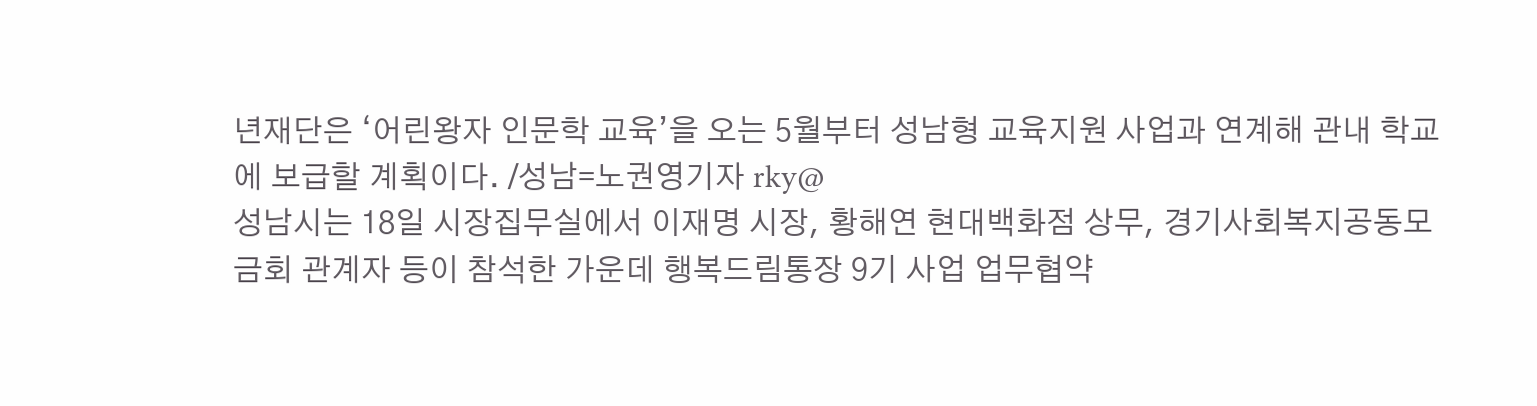년재단은 ‘어린왕자 인문학 교육’을 오는 5월부터 성남형 교육지원 사업과 연계해 관내 학교에 보급할 계획이다. /성남=노권영기자 rky@
성남시는 18일 시장집무실에서 이재명 시장, 황해연 현대백화점 상무, 경기사회복지공동모금회 관계자 등이 참석한 가운데 행복드림통장 9기 사업 업무협약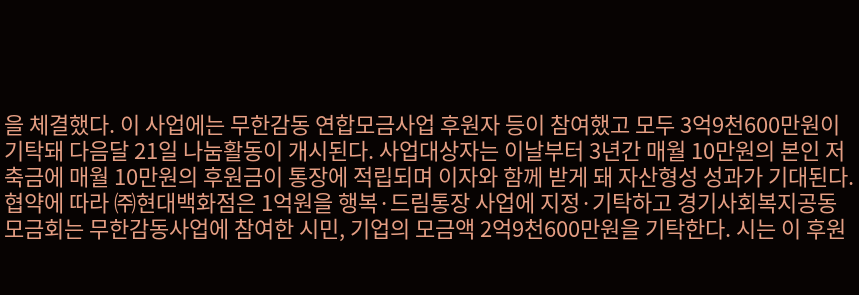을 체결했다. 이 사업에는 무한감동 연합모금사업 후원자 등이 참여했고 모두 3억9천600만원이 기탁돼 다음달 21일 나눔활동이 개시된다. 사업대상자는 이날부터 3년간 매월 10만원의 본인 저축금에 매월 10만원의 후원금이 통장에 적립되며 이자와 함께 받게 돼 자산형성 성과가 기대된다. 협약에 따라 ㈜현대백화점은 1억원을 행복·드림통장 사업에 지정·기탁하고 경기사회복지공동모금회는 무한감동사업에 참여한 시민, 기업의 모금액 2억9천600만원을 기탁한다. 시는 이 후원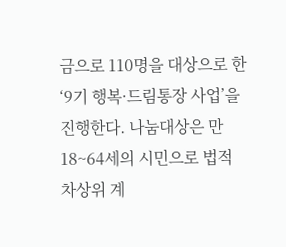금으로 110명을 대상으로 한 ‘9기 행복·드림통장 사업’을 진행한다. 나눔대상은 만 18~64세의 시민으로 법적 차상위 계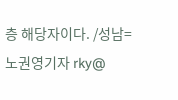층 해당자이다. /성남=노권영기자 rky@